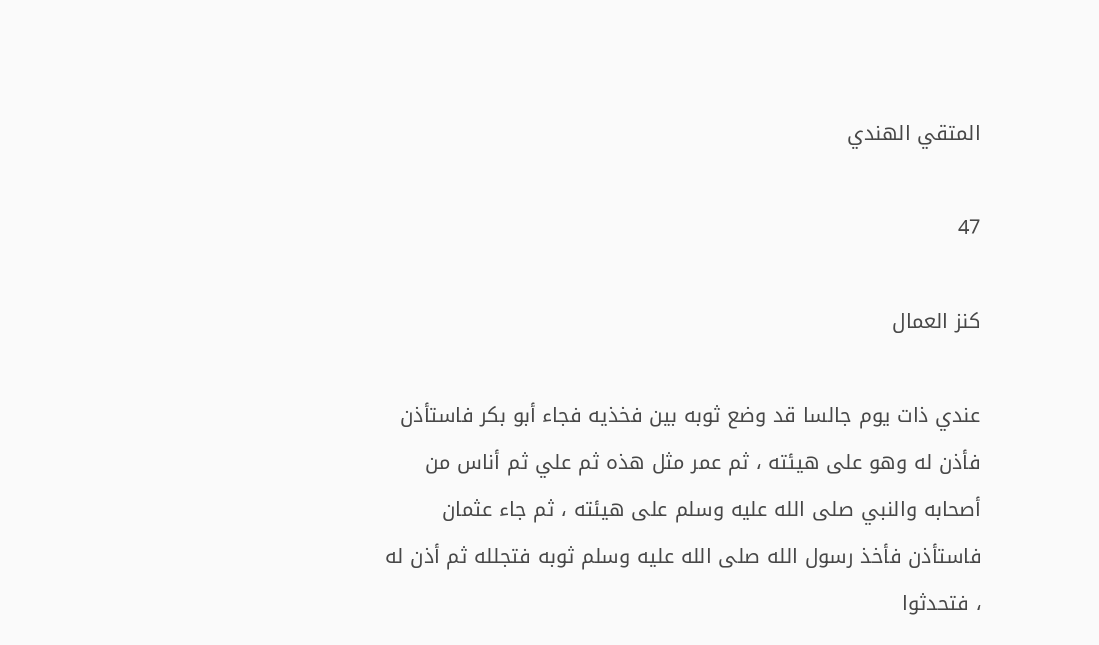المتقي الهندي

47

كنز العمال

عندي ذات يوم جالسا قد وضع ثوبه بين فخذيه فجاء أبو بكر فاستأذن فأذن له وهو على هيئته ، ثم عمر مثل هذه ثم علي ثم أناس من أصحابه والنبي صلى الله عليه وسلم على هيئته ، ثم جاء عثمان فاستأذن فأخذ رسول الله صلى الله عليه وسلم ثوبه فتجلله ثم أذن له ، فتحدثوا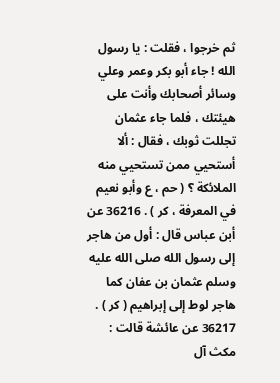ثم خرجوا ، فقلت : يا رسول الله ! جاء أبو بكر وعمر وعلي وسائر أصحابك وأنت على هيئتك ، فلما جاء عثمان تجللت ثوبك ، فقال : ألا أستحيي ممن تستحيي منه الملائكة ؟ ( حم ، ع وأبو نعيم في المعرفة ، كر ) . 36216 عن أبن عباس قال : أول من هاجر إلى رسول الله صلى الله عليه وسلم عثمان بن عفان كما هاجر لوط إلى إبراهيم ( كر ) . 36217 عن عائشة قالت : مكث آل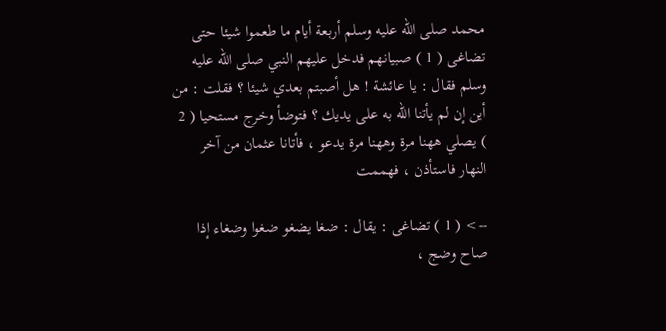محمد صلى الله عليه وسلم أربعة أيام ما طعموا شيئا حتى تضاغى ( 1 ) صبيانهم فدخل عليهم النبي صلى الله عليه وسلم فقال : يا عائشة ! هل أصبتم بعدي شيئا ؟ فقلت : من أين إن لم يأتنا الله به على يديك ؟ فتوضأ وخرج مستحيا ( 2 ) يصلي ههنا مرة وههنا مرة يدعو ، فأتانا عثمان من آخر النهار فاستأذن ، فهممت

--> ( 1 ) تضاغى : يقال : ضغا يضغو ضغوا وضغاء إذا صاح وضج ،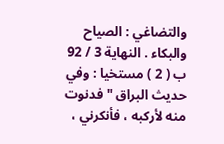والتضاغي : الصياح والبكاء . النهاية 3 / 92 ب ( 2 ) مستخيا : وفي حديث البراق " فدنوت منه لأركبه ، فأنكرني ،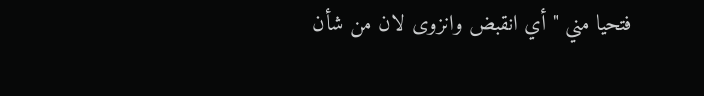فتحيا مني " أي انقبض وانزوى لان من شأن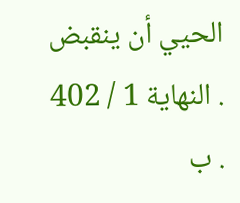الحيي أن ينقبض . النهاية 1 / 402 . ب